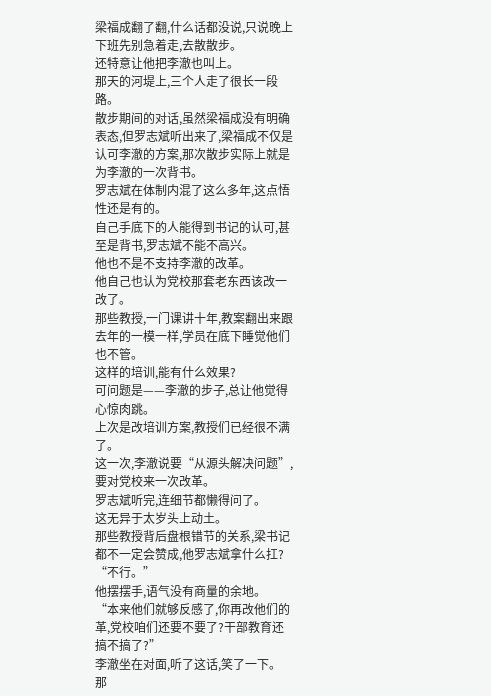梁福成翻了翻,什么话都没说,只说晚上下班先别急着走,去散散步。
还特意让他把李澈也叫上。
那天的河堤上,三个人走了很长一段路。
散步期间的对话,虽然梁福成没有明确表态,但罗志斌听出来了,梁福成不仅是认可李澈的方案,那次散步实际上就是为李澈的一次背书。
罗志斌在体制内混了这么多年,这点悟性还是有的。
自己手底下的人能得到书记的认可,甚至是背书,罗志斌不能不高兴。
他也不是不支持李澈的改革。
他自己也认为党校那套老东西该改一改了。
那些教授,一门课讲十年,教案翻出来跟去年的一模一样,学员在底下睡觉他们也不管。
这样的培训,能有什么效果?
可问题是——李澈的步子,总让他觉得心惊肉跳。
上次是改培训方案,教授们已经很不满了。
这一次,李澈说要“从源头解决问题”,要对党校来一次改革。
罗志斌听完,连细节都懒得问了。
这无异于太岁头上动土。
那些教授背后盘根错节的关系,梁书记都不一定会赞成,他罗志斌拿什么扛?
“不行。”
他摆摆手,语气没有商量的余地。
“本来他们就够反感了,你再改他们的革,党校咱们还要不要了?干部教育还搞不搞了?”
李澈坐在对面,听了这话,笑了一下。
那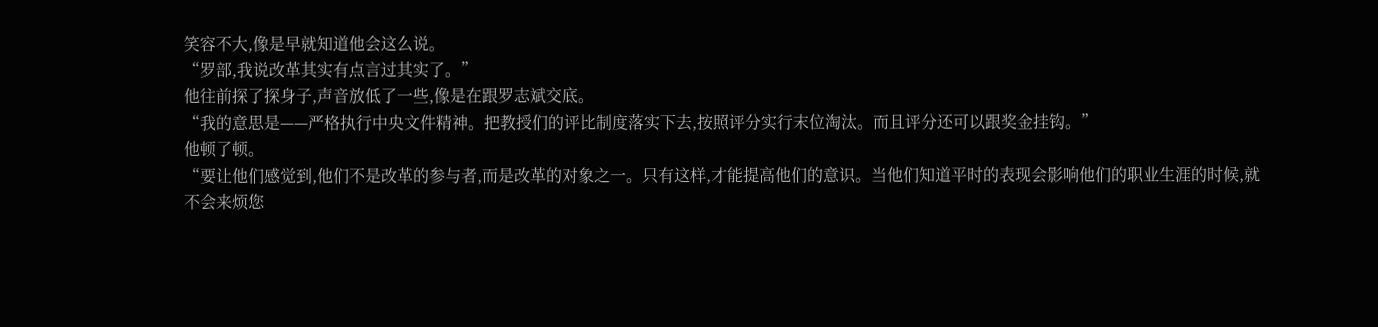笑容不大,像是早就知道他会这么说。
“罗部,我说改革其实有点言过其实了。”
他往前探了探身子,声音放低了一些,像是在跟罗志斌交底。
“我的意思是——严格执行中央文件精神。把教授们的评比制度落实下去,按照评分实行末位淘汰。而且评分还可以跟奖金挂钩。”
他顿了顿。
“要让他们感觉到,他们不是改革的参与者,而是改革的对象之一。只有这样,才能提高他们的意识。当他们知道平时的表现会影响他们的职业生涯的时候,就不会来烦您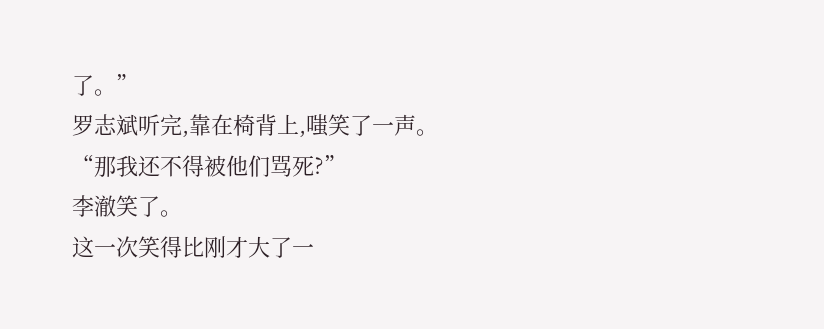了。”
罗志斌听完,靠在椅背上,嗤笑了一声。
“那我还不得被他们骂死?”
李澈笑了。
这一次笑得比刚才大了一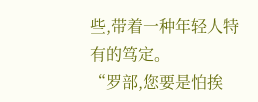些,带着一种年轻人特有的笃定。
“罗部,您要是怕挨